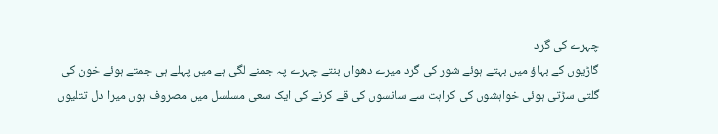چہرے کی گرد
گاڑیوں کے بہاؤ میں بہتے ہوئے شور کی گرد میرے دھواں بنتے چہرے پہ جمنے لگی ہے میں پہلے ہی جمتے ہوئے خون کی گلتی سڑتی ہوئی خواہشوں کی کراہت سے سانسوں کی قے کرنے کی ایک سعی مسلسل میں مصروف ہوں میرا دل تتلیوں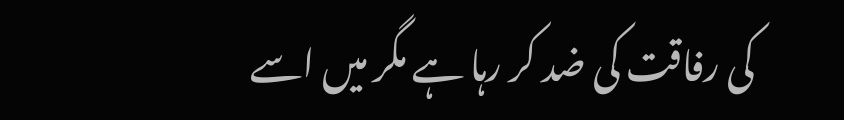کی رفاقت کی ضد کر رہا ہے مگر میں اسے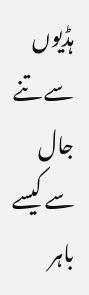ہڈیوں سے تنے جال سے کیسے باہر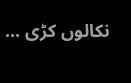نکالوں کڑی ...